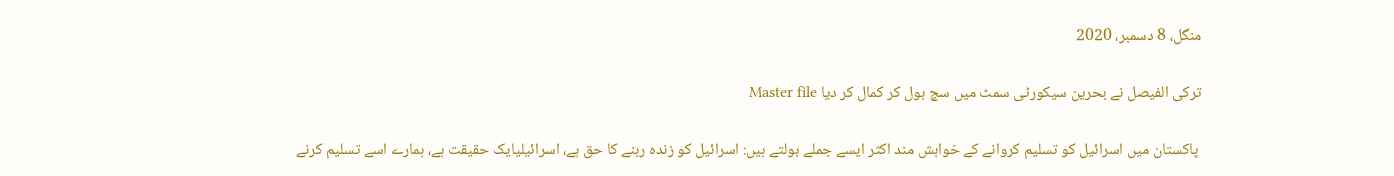منگل، 8 دسمبر، 2020

ترکی الفیصل نے بحرین سیکورٹی سمٹ میں سچ بول کر کمال کر دیا Master file

 پاکستان میں اسرائیل کو تسلیم کروانے کے خواہش مند اکثر ایسے جملے بولتے ہیں: اسرائیل کو زندہ رہنے کا حق ہے، اسرائیلیایک حقیقت ہے، ہمارے اسے تسلیم کرنے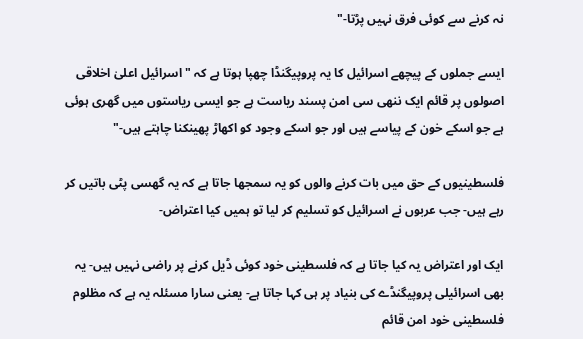نہ کرنے سے کوئی فرق نہیں پڑتا-"

ایسے جملوں کے پیچھے اسرائیل کا یہ پروپیگنڈا چھپا ہوتا ہے کہ "اسرائیل اعلیٰ اخلاقی اصولوں پر قائم ایک ننھی سی امن پسند ریاست ہے جو ایسی ریاستوں میں گھری ہوئی ہے جو اسکے خون کے پیاسے ہیں اور جو اسکے وجود کو اکھاڑ پھینکنا چاہتے ہیں-"

فلسطینیوں کے حق میں بات کرنے والوں کو یہ سمجھا جاتا ہے کہ یہ گھسی پٹی باتیں کر رہے ہیں- جب عربوں نے اسرائیل کو تسلیم کر لیا تو ہمیں کیا اعتراض-

ایک اور اعتراض یہ کیا جاتا ہے کہ فلسطینی خود کوئی ڈیل کرنے پر راضی نہیں ہیں- یہ بھی اسرائیلی پروپیگنڈے کی بنیاد پر ہی کہا جاتا ہے- یعنی سارا مسئلہ یہ ہے کہ مظلوم فلسطینی خود امن قائم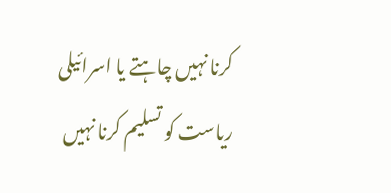کرنا نہیں چاہتے یا اسرائیلی ریاست کو تسلیم کرنا نہیں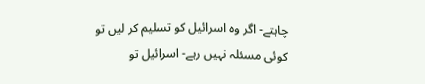چاہتے- اگر وہ اسرائیل کو تسلیم کر لیں تو کوئی مسئلہ نہیں رہے- اسرائیل تو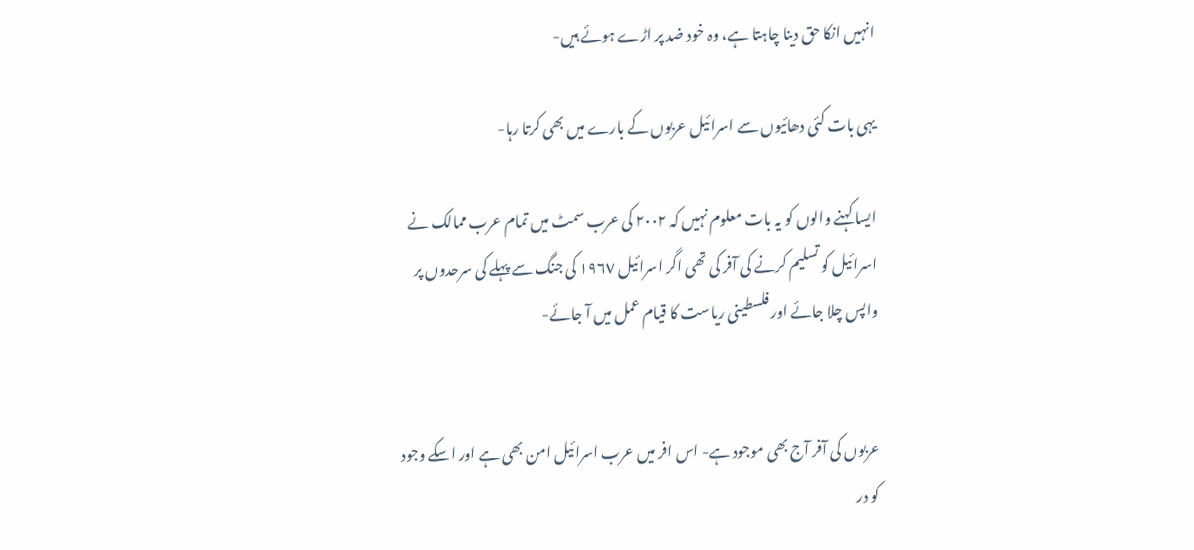انہیں انکا حق دینا چاہتا ہے، وہ خود ضد پر اڑے ہوئے ہیں-

یہی بات کئی دھائیوں سے اسرائیل عربوں کے بارے میں بھی کرتا رہا-

ایسا کہنے والوں کو یہ بات معلوم نہیں کہ ٢٠٠٢ کی عرب سمٹ میں تمام عرب ممالک نے اسرائیل کو تسلیم کرنے کی آفر کی تھی اگر اسرائیل ١٩٦٧ کی جنگ سے پہلے کی سرحدوں پر واپس چلا جائے اور فلسطینی ریاست کا قیام عمل میں آ جائے-


عربوں کی آفر آج بھی موجود ہے- اس افر میں عرب اسرائیل امن بھی ہے اور اسکے وجود کو در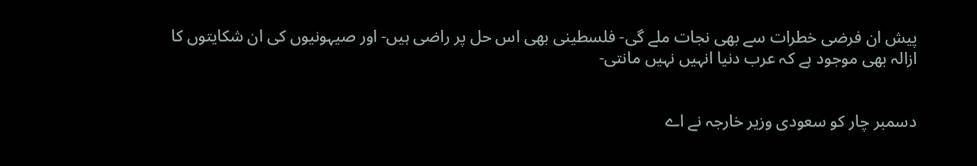پیش ان فرضی خطرات سے بھی نجات ملے گی- فلسطینی بھی اس حل پر راضی ہیں- اور صیہونیوں کی ان شکایتوں کا ازالہ بھی موجود ہے کہ عرب دنیا انہیں نہیں مانتی-


دسمبر چار کو سعودی وزیر خارجہ نے اے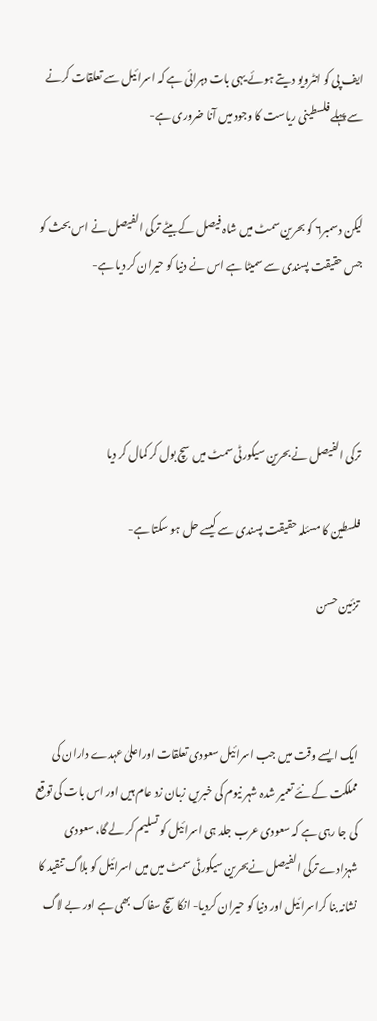ایف پی کو انٹرویو دیتے ہوئے یہی بات دہرائی ہے کہ اسرائیل سے تعلقات کرنے سے پہلے فلسطینی ریاست کا وجود میں آنا ضروری ہے-


لیکن دسمبر٦ کو بحرین سمٹ میں شاہ فیصل کے بیٹے ترکی الفیصل نے اس بحث کو جس حقیقت پسندی سے سمیٹا ہے اس نے دنیا کو حیران کر دیا ہے-




ترکی الفیصل نے بحرین سیکورٹی سمٹ میں سچ بول کر کمال کر دیا

فلسطین کا مسئلہ حقیقت پسندی سے کیسے حل ہو سکتا ہے-

تزئین حسن



ایک ایسے وقت میں جب اسرائیل سعودی تعلقات اوراعلیٰ عہدے داران کی مملکت کے نئے تعمیر شدہ شہر نیوم کی خبریں زبان زد عام ہیں اور اس بات کی توقع کی جا رہی ہے کہ سعودی عرب جلد ہی اسرائیل کو تسلیم کر لے گا، سعودی شہزادے ترکی الفیصل نےبحرین سیکورٹی سمٹ میں میں اسرائیل کو بلاگ تنقید کا نشانہ بنا کراسرائیل اور دنیا کو حیران کردیا- انکا سچ سفاک بھی ہے اور بے لاگ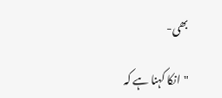بھی-

"انکا کہنا ہے کہ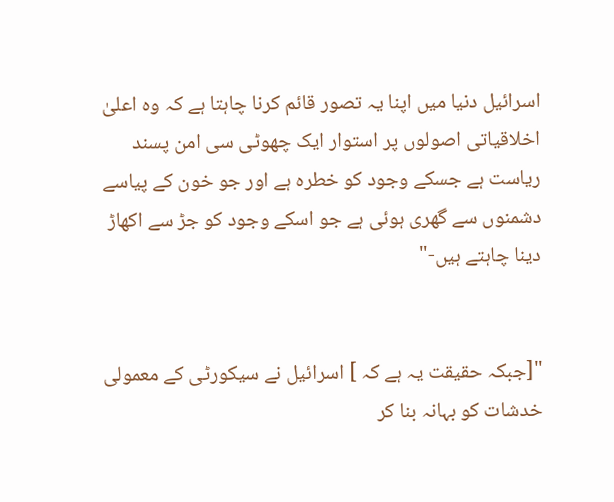اسرائیل دنیا میں اپنا یہ تصور قائم کرنا چاہتا ہے کہ وہ اعلیٰ اخلاقیاتی اصولوں پر استوار ایک چھوٹی سی امن پسند ریاست ہے جسکے وجود کو خطرہ ہے اور جو خون کے پیاسے دشمنوں سے گھری ہوئی ہے جو اسکے وجود کو جڑ سے اکھاڑ دینا چاہتے ہیں-"


"[جبکہ حقیقت یہ ہے کہ ] اسرائیل نے سیکورٹی کے معمولی خدشات کو بہانہ بنا کر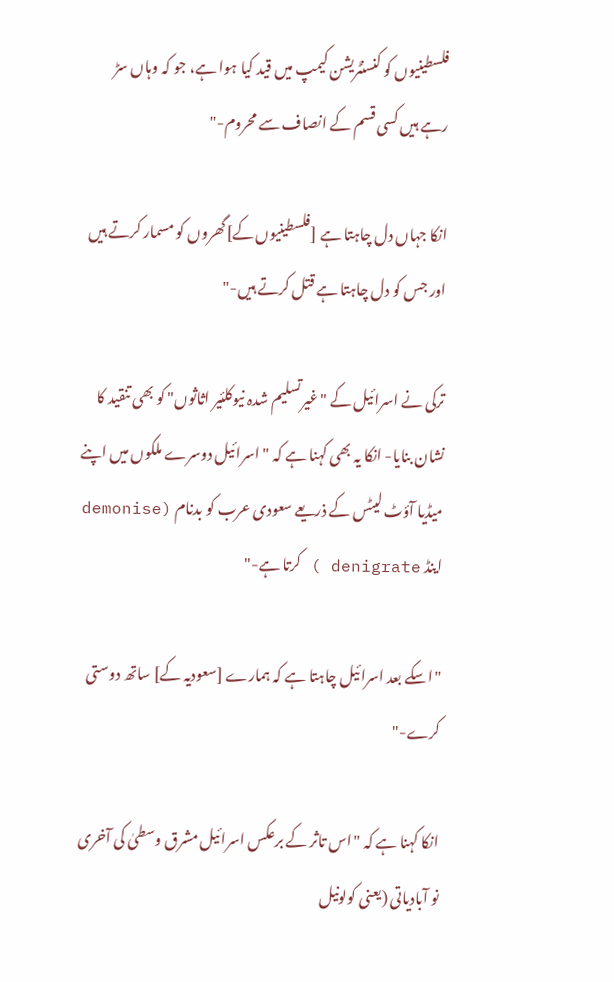فلسطینیوں کو کنسنٹریشن کیمپ میں قید کیا ہوا ہے، جو کہ وہاں سڑ رہے ہیں کسی قسم کے انصاف سے محروم-"

انکا جہاں دل چاہتا ہے [فلسطینیوں کے]گھروں کو مسمار کرتے ہیں اور جس کو دل چاہتا ہے قتل کرتے ہیں-"

ترکی نے اسرائیل کے "غیرتسلیم شدہ نیوکلئیر اثاثوں" کو بھی تنقید کا نشان بنایا- انکا یہ بھی کہنا ہے کہ "اسرائیل دوسرے ملکوں میں اپنے میڈیا آؤٹ لیٹس کے ذریعے سعودی عرب کو بدنام (demonise اینڈ denigrate ) کرتا ہے-"

"اسکے بعد اسرائیل چاہتا ہے کہ ہمارے [سعودیہ کے] ساتھ دوستی کرے-"

انکا کہنا ہے کہ "اس تاثر کے برعکس اسرائیل مشرق وسطیٰ کی آخری نو آبادیاتی (یعنی کولونیل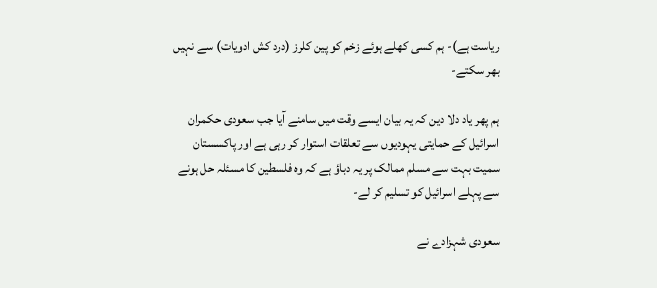ریاست ہے)- ہم کسی کھلے ہوئے زخم کو پین کلرز (درد کش ادویات) سے نہیں بھر سکتے-

ہم پھر یاد دلا دین کہ یہ بیان ایسے وقت میں سامنے آیا جب سعودی حکمران اسرائیل کے حمایتی یہودیوں سے تعلقات استوار کر رہی ہے اور پاکسستان سمیت بہت سے مسلم ممالک پر یہ دباؤ ہے کہ وہ فلسطین کا مسئلہ حل ہونے سے پہلے اسرائیل کو تسلیم کر لے-

سعودی شہزادے نے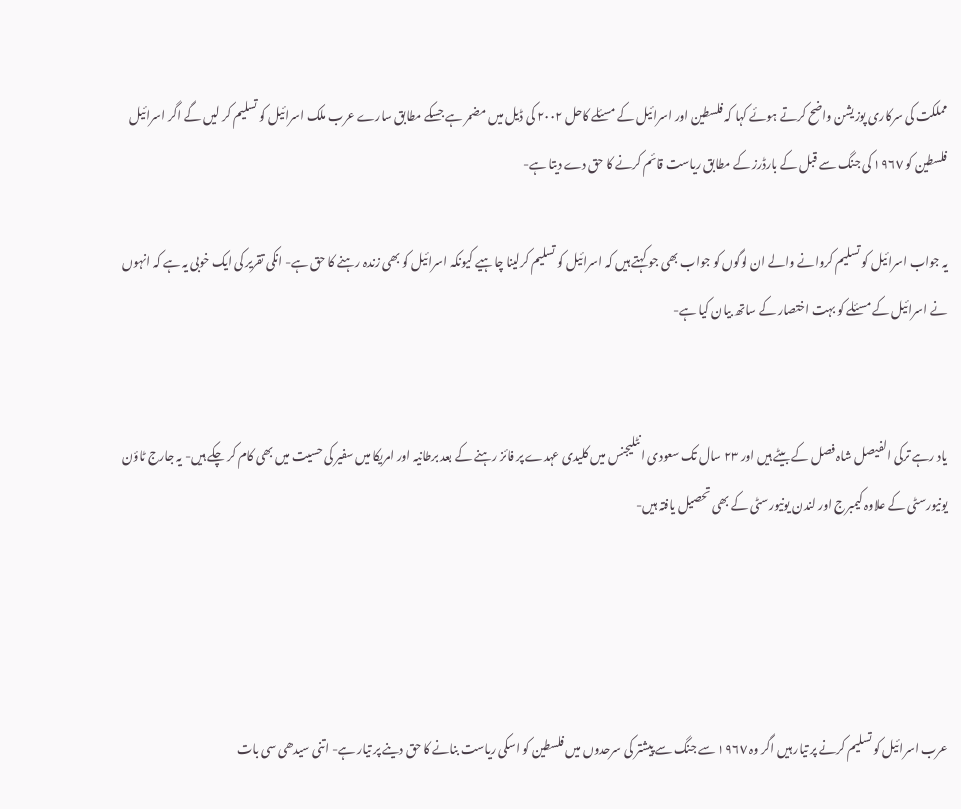مملکت کی سرکاری پوزیشن واضح کرتے ہوئے کہا کہ فلسطین اور اسرائیل کے مسئلے کاحل ٢٠٠٢ کی ڈیل میں مضمر ہے جسکے مطابق سارے عرب ملک اسرائیل کو تسلیم کر لیں گے اگر اسرائیل فلسطین کو ١٩٦٧ کی جنگ سے قبل کے بارڈرز کے مطابق ریاست قائم کرنے کا حق دے دیتا ہے-

یہ جواب اسرائیل کو تسلیم کروانے والے ان لوگوں کو جواب بھی جو کہتے ہیں کہ اسرائیل کو تسلیم کرلینا چاہیے کیونکہ اسرائیل کو بھی زندہ رہنے کا حق ہے- انکی تقریر کی ایک خوبی یہ ہے کہ انہوں نے اسرائیل کے مسئلے کو بہت اختصار کے ساتھ بیان کیا ہے-


یاد رہے ترکی الفیصل شاہ فصل کے بیٹے ہیں اور ٢٣ سال تک سعودی انٹلیجنس میں کلیدی عہدے پر فائز رہنے کے بعد برطانیہ اور امریکا میں سفیر کی حسیت میں بھی کام کر چکے ہیں- یہ جارج ٹاؤن یونیورسٹی کے علاوہ کیمبرج اور لندن یونیورسٹی کے بھی تحصیل یافتہ ہیں-




عرب اسرائیل کو تسلیم کرنے پر تیار ہیں اگر وہ ١٩٦٧ سے جنگ سے پیشتر کی سرحدوں میں فلسطین کو اسکی ریاست بنانے کا حق دینے پر تیار ہے- اتنی سیدھی سی بات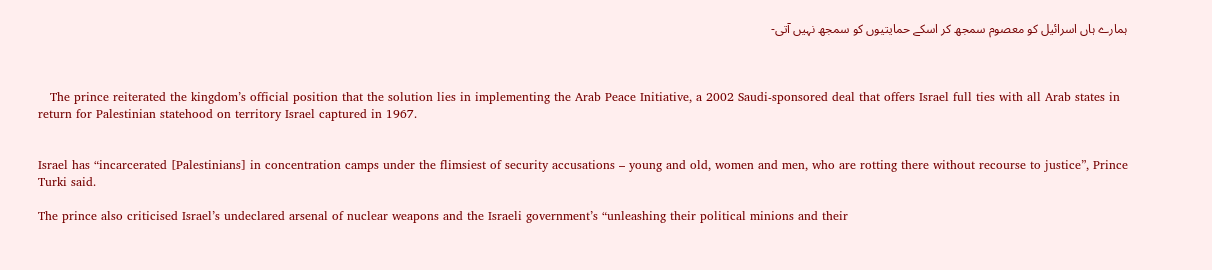ہمارے ہاں اسرائیل کو معصوم سمجھ کر اسکے حمایتیوں کو سمجھ نہیں آتی-



   The prince reiterated the kingdom’s official position that the solution lies in implementing the Arab Peace Initiative, a 2002 Saudi-sponsored deal that offers Israel full ties with all Arab states in return for Palestinian statehood on territory Israel captured in 1967.


Israel has “incarcerated [Palestinians] in concentration camps under the flimsiest of security accusations – young and old, women and men, who are rotting there without recourse to justice”, Prince Turki said.

The prince also criticised Israel’s undeclared arsenal of nuclear weapons and the Israeli government’s “unleashing their political minions and their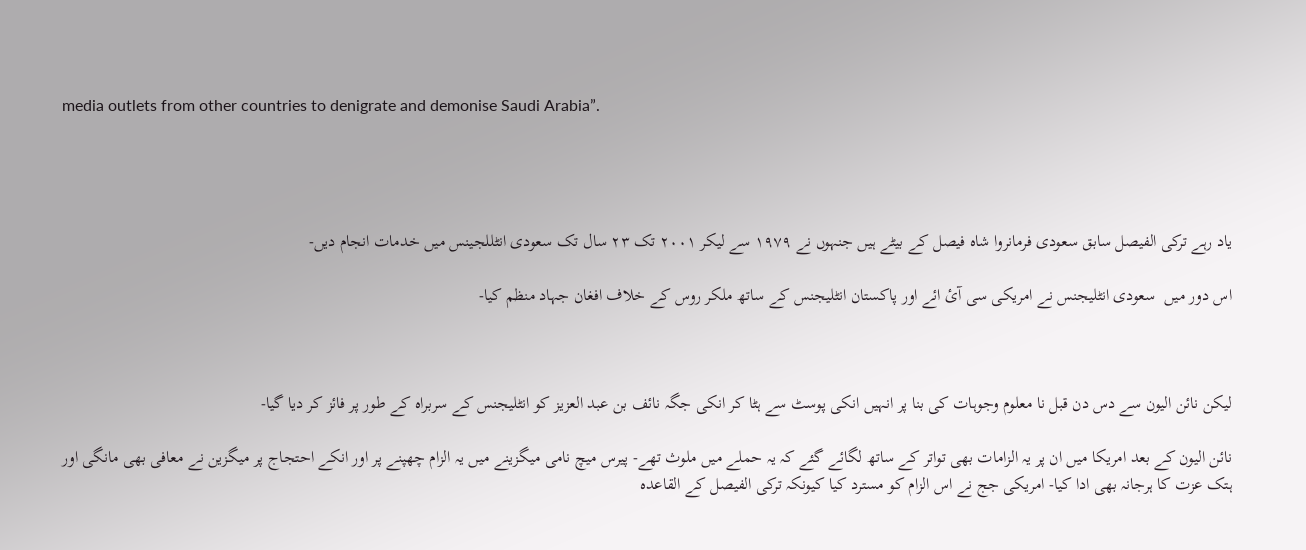media outlets from other countries to denigrate and demonise Saudi Arabia”.




یاد رہے ترکی الفیصل سابق سعودی فرمانروا شاہ فیصل کے بیٹے ہیں جنہوں نے ١٩٧٩ سے لیکر ٢٠٠١ تک ٢٣ سال تک سعودی انٹللجینس میں خدمات انجام دیں-

اس دور میں  سعودی انٹلیجنس نے امریکی سی آئ ائے اور پاکستان انٹلیجنس کے ساتھ ملکر روس کے خلاف افغان جہاد منظم کیا-



لیکن نائن الیون سے دس دن قبل نا معلوم وجوہات کی بنا پر انہیں انکی پوسٹ سے ہٹا کر انکی جگہ نائف بن عبد العزیز کو انٹلیجنس کے سربراہ کے طور پر فائز کر دیا گیا-

نائن الیون کے بعد امریکا میں ان پر یہ الزامات بھی تواتر کے ساتھ لگائے گئے کہ یہ حملے میں ملوث تھے- پیرس میچ نامی میگزینے میں یہ الزام چھپنے پر اور انکے احتجاج پر میگزین نے معافی بھی مانگی اور ہتک عزت کا ہرجانہ بھی ادا کیا- امریکی جج نے اس الزام کو مسترد کیا کیونکہ ترکی الفیصل کے القاعدہ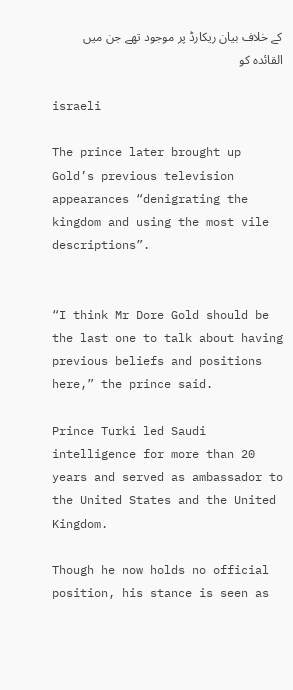کے خلاف بیان ریکارڈ پر موجود تھے جن میں القائدہ کو

israeli

The prince later brought up Gold’s previous television appearances “denigrating the kingdom and using the most vile descriptions”.


“I think Mr Dore Gold should be the last one to talk about having previous beliefs and positions here,” the prince said.

Prince Turki led Saudi intelligence for more than 20 years and served as ambassador to the United States and the United Kingdom.

Though he now holds no official position, his stance is seen as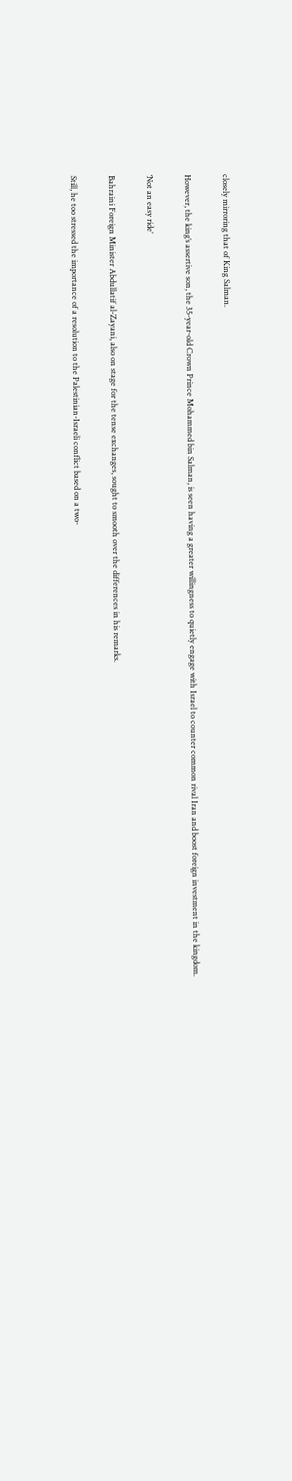closely mirroring that of King Salman.

However, the king’s assertive son, the 35-year-old Crown Prince Mohammed bin Salman, is seen having a greater willingness to quietly engage with Israel to counter common rival Iran and boost foreign investment in the kingdom.

‘Not an easy ride’

Bahraini Foreign Minister Abdullatif al-Zayani, also on stage for the tense exchanges, sought to smooth over the differences in his remarks.

Still, he too stressed the importance of a resolution to the Palestinian-Israeli conflict based on a two-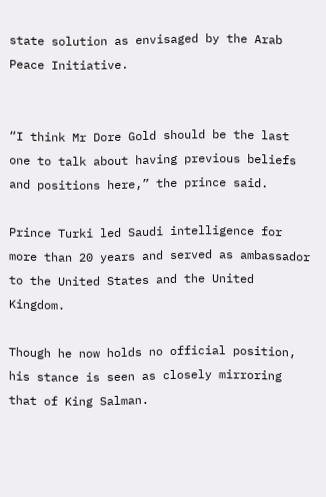state solution as envisaged by the Arab Peace Initiative.


“I think Mr Dore Gold should be the last one to talk about having previous beliefs and positions here,” the prince said.

Prince Turki led Saudi intelligence for more than 20 years and served as ambassador to the United States and the United Kingdom.

Though he now holds no official position, his stance is seen as closely mirroring that of King Salman.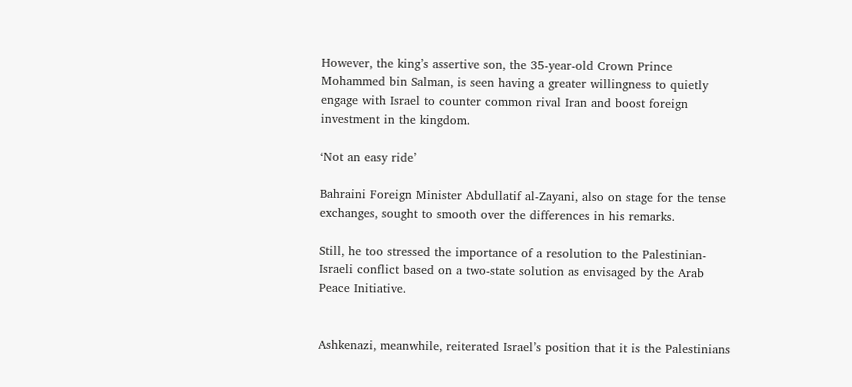However, the king’s assertive son, the 35-year-old Crown Prince Mohammed bin Salman, is seen having a greater willingness to quietly engage with Israel to counter common rival Iran and boost foreign investment in the kingdom.

‘Not an easy ride’

Bahraini Foreign Minister Abdullatif al-Zayani, also on stage for the tense exchanges, sought to smooth over the differences in his remarks.

Still, he too stressed the importance of a resolution to the Palestinian-Israeli conflict based on a two-state solution as envisaged by the Arab Peace Initiative.


Ashkenazi, meanwhile, reiterated Israel’s position that it is the Palestinians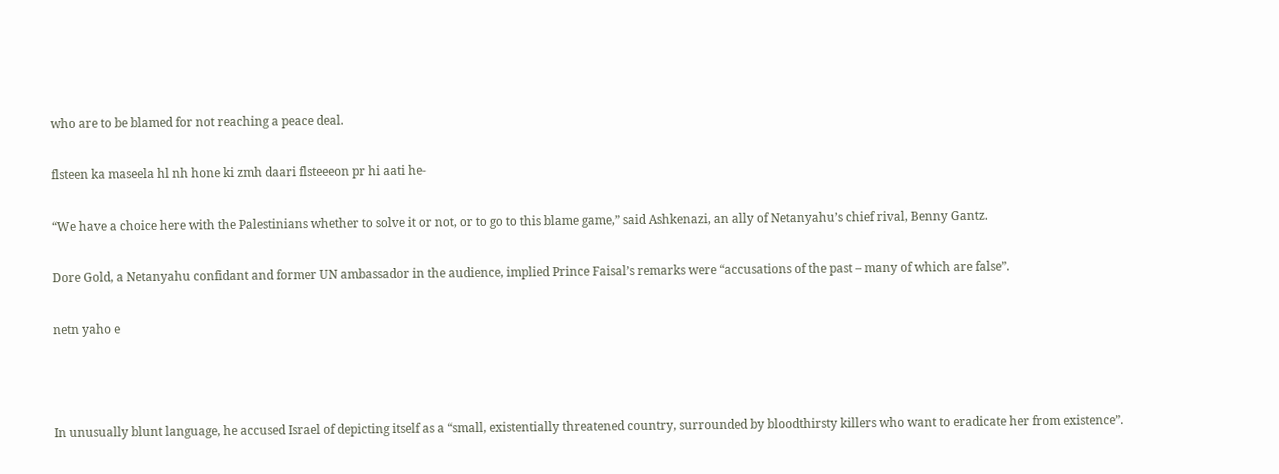who are to be blamed for not reaching a peace deal.

flsteen ka maseela hl nh hone ki zmh daari flsteeeon pr hi aati he-

“We have a choice here with the Palestinians whether to solve it or not, or to go to this blame game,” said Ashkenazi, an ally of Netanyahu’s chief rival, Benny Gantz.

Dore Gold, a Netanyahu confidant and former UN ambassador in the audience, implied Prince Faisal’s remarks were “accusations of the past – many of which are false”.

netn yaho e



In unusually blunt language, he accused Israel of depicting itself as a “small, existentially threatened country, surrounded by bloodthirsty killers who want to eradicate her from existence”.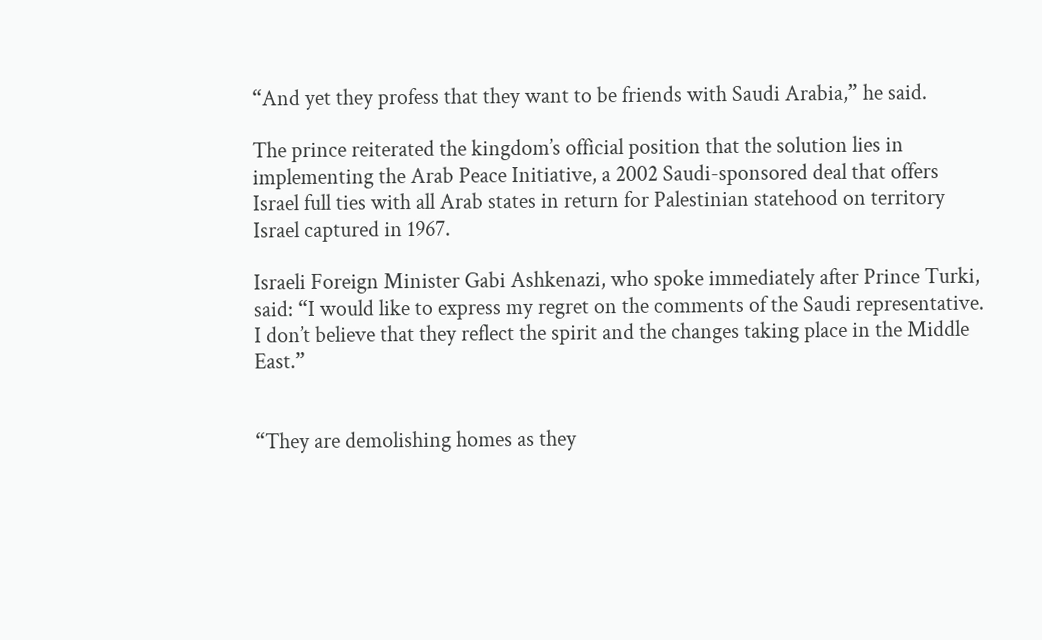“And yet they profess that they want to be friends with Saudi Arabia,” he said.

The prince reiterated the kingdom’s official position that the solution lies in implementing the Arab Peace Initiative, a 2002 Saudi-sponsored deal that offers Israel full ties with all Arab states in return for Palestinian statehood on territory Israel captured in 1967.

Israeli Foreign Minister Gabi Ashkenazi, who spoke immediately after Prince Turki, said: “I would like to express my regret on the comments of the Saudi representative. I don’t believe that they reflect the spirit and the changes taking place in the Middle East.”


“They are demolishing homes as they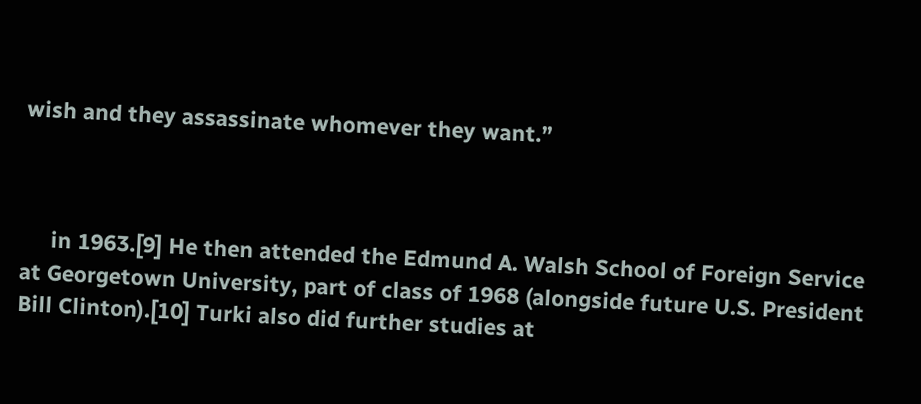wish and they assassinate whomever they want.”



     in 1963.[9] He then attended the Edmund A. Walsh School of Foreign Service at Georgetown University, part of class of 1968 (alongside future U.S. President Bill Clinton).[10] Turki also did further studies at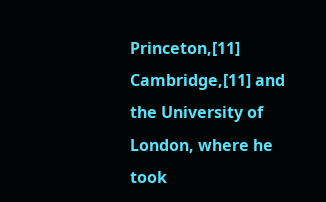Princeton,[11] Cambridge,[11] and the University of London, where he took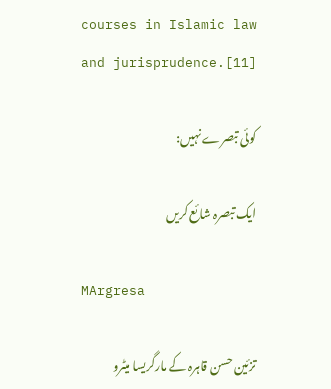courses in Islamic law and jurisprudence.[11]

کوئی تبصرے نہیں:

ایک تبصرہ شائع کریں

MArgresa

تزئین حسن قاہرہ کے مارگریسا میٹرو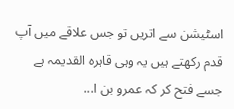اسٹیشن سے اتریں تو جس علاقے میں آپ قدم رکھتے ہیں یہ وہی قاہرہ القدیمہ ہے جسے فتح کر کہ عمرو بن ا...